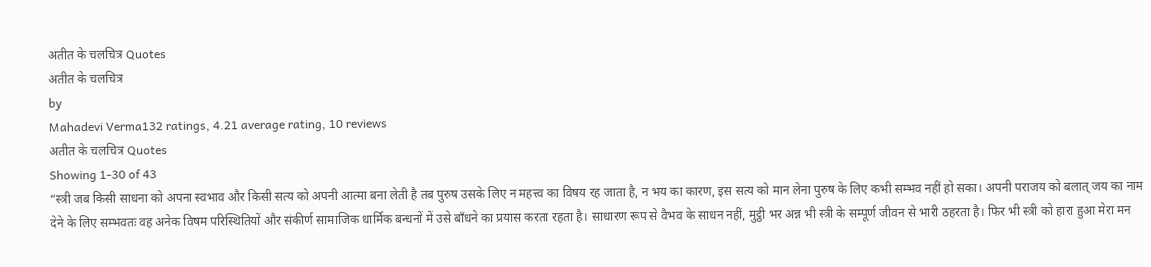अतीत के चलचित्र Quotes
अतीत के चलचित्र
by
Mahadevi Verma132 ratings, 4.21 average rating, 10 reviews
अतीत के चलचित्र Quotes
Showing 1-30 of 43
“स्त्री जब किसी साधना को अपना स्वभाव और किसी सत्य को अपनी आत्मा बना लेती है तब पुरुष उसके लिए न महत्त्व का विषय रह जाता है, न भय का कारण, इस सत्य को मान लेना पुरुष के लिए कभी सम्भव नहीं हो सका। अपनी पराजय को बलात् जय का नाम देने के लिए सम्भवतः वह अनेक विषम परिस्थितियों और संकीर्ण सामाजिक धार्मिक बन्धनों में उसे बाँधने का प्रयास करता रहता है। साधारण रूप से वैभव के साधन नहीं, मुट्ठी भर अन्न भी स्त्री के सम्पूर्ण जीवन से भारी ठहरता है। फिर भी स्त्री को हारा हुआ मेरा मन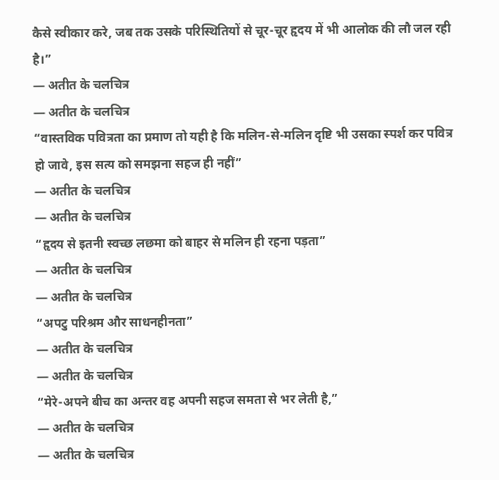कैसे स्वीकार करे, जब तक उसके परिस्थितियों से चूर-चूर हृदय में भी आलोक की लौ जल रही है।”
― अतीत के चलचित्र
― अतीत के चलचित्र
“वास्तविक पवित्रता का प्रमाण तो यही है कि मलिन-से-मलिन दृष्टि भी उसका स्पर्श कर पवित्र हो जावे, इस सत्य को समझना सहज ही नहीं”
― अतीत के चलचित्र
― अतीत के चलचित्र
“हृदय से इतनी स्वच्छ लछमा को बाहर से मलिन ही रहना पड़ता”
― अतीत के चलचित्र
― अतीत के चलचित्र
“अपटु परिश्रम और साधनहीनता”
― अतीत के चलचित्र
― अतीत के चलचित्र
“मेरे-अपने बीच का अन्तर वह अपनी सहज समता से भर लेती है,”
― अतीत के चलचित्र
― अतीत के चलचित्र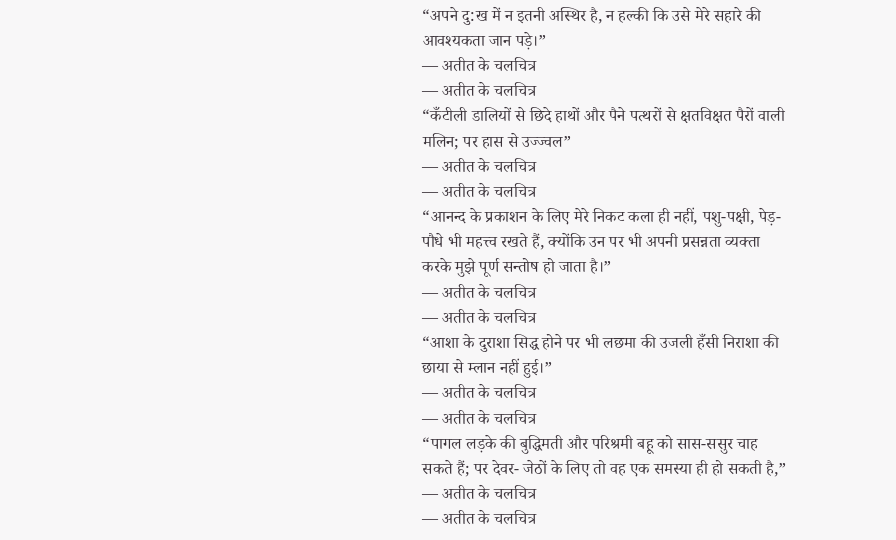“अपने दु:ख में न इतनी अस्थिर है, न हल्की कि उसे मेरे सहारे की आवश्यकता जान पड़े।”
― अतीत के चलचित्र
― अतीत के चलचित्र
“कँटीली डालियों से छिदे हाथों और पैने पत्थरों से क्षतविक्षत पैरों वाली मलिन; पर हास से उज्ज्वल”
― अतीत के चलचित्र
― अतीत के चलचित्र
“आनन्द के प्रकाशन के लिए मेरे निकट कला ही नहीं, पशु-पक्षी, पेड़- पौधे भी महत्त्व रखते हैं, क्योंकि उन पर भी अपनी प्रसन्नता व्यक्ता करके मुझे पूर्ण सन्तोष हो जाता है।”
― अतीत के चलचित्र
― अतीत के चलचित्र
“आशा के दुराशा सिद्ध होने पर भी लछमा की उजली हँसी निराशा की छाया से म्लान नहीं हुई।”
― अतीत के चलचित्र
― अतीत के चलचित्र
“पागल लड़के की बुद्धिमती और परिश्रमी बहू को सास-ससुर चाह सकते हैं; पर देवर- जेठों के लिए तो वह एक समस्या ही हो सकती है,”
― अतीत के चलचित्र
― अतीत के चलचित्र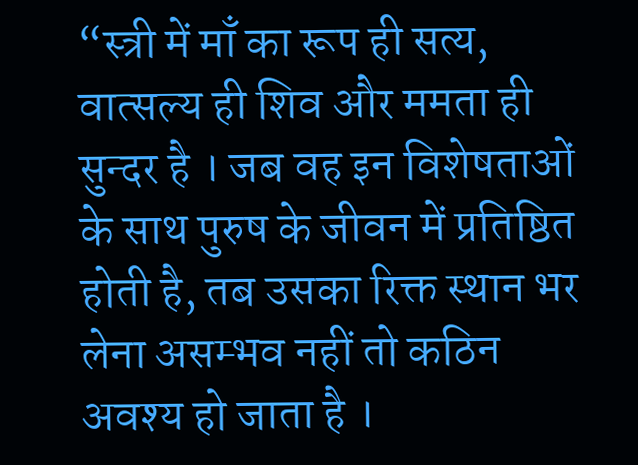“स्त्री में माँ का रूप ही सत्य, वात्सल्य ही शिव और ममता ही सुन्दर है । जब वह इन विशेषताओं के साथ पुरुष के जीवन में प्रतिष्ठित होती है, तब उसका रिक्त स्थान भर लेना असम्भव नहीं तो कठिन अवश्य हो जाता है ।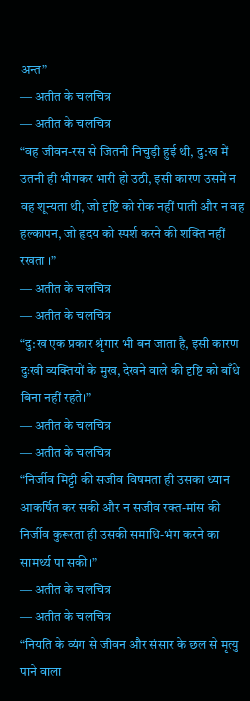अन्त”
― अतीत के चलचित्र
― अतीत के चलचित्र
“वह जीवन-रस से जितनी निचुड़ी हुई थी, दु:ख में उतनी ही भीगकर भारी हो उठी, इसी कारण उसमें न वह शून्यता थी, जो दृष्टि को रोक नहीं पाती और न वह हल्कापन, जो हृदय को स्पर्श करने की शक्ति नहीं रखता ।”
― अतीत के चलचित्र
― अतीत के चलचित्र
“दु:ख एक प्रकार श्रृंगार भी बन जाता है, इसी कारण दुःखी व्यक्तियों के मुख, देखने वाले की दृष्टि को बाँधे बिना नहीं रहते।”
― अतीत के चलचित्र
― अतीत के चलचित्र
“निर्जीव मिट्टी की सजीव विषमता ही उसका ध्यान आकर्षित कर सकी और न सजीव रक्त-मांस की निर्जीव कुरूरता ही उसकी समाधि-भंग करने का सामर्थ्य पा सकी।”
― अतीत के चलचित्र
― अतीत के चलचित्र
“नियति के व्यंग से जीवन और संसार के छल से मृत्यु पाने वाला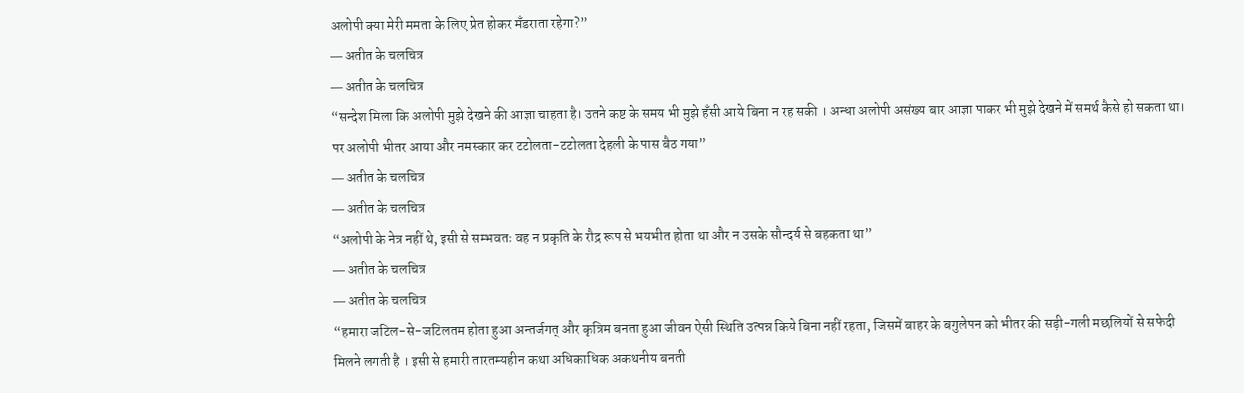अलोपी क्या मेरी ममता के लिए प्रेत होकर मँडराता रहेगा?”
― अतीत के चलचित्र
― अतीत के चलचित्र
“सन्देश मिला कि अलोपी मुझे देखने की आज्ञा चाहता है। उतने कष्ट के समय भी मुझे हँसी आये बिना न रह सकी । अन्धा अलोपी असंख्य बार आज्ञा पाकर भी मुझे देखने में समर्थ कैसे हो सकता था। पर अलोपी भीतर आया और नमस्कार कर टटोलता-टटोलता देहली के पास बैठ गया”
― अतीत के चलचित्र
― अतीत के चलचित्र
“अलोपी के नेत्र नहीं थे, इसी से सम्भवतः वह न प्रकृति के रौद्र रूप से भयभीत होता था और न उसके सौन्दर्य से बहकता था”
― अतीत के चलचित्र
― अतीत के चलचित्र
“हमारा जटिल-से-जटिलतम होता हुआ अन्तर्जगत् और कृत्रिम बनता हुआ जीवन ऐसी स्थिति उत्पन्न किये बिना नहीं रहता, जिसमें बाहर के बगुलेपन को भीतर की सड़ी-गली मछलियों से सफेदी मिलने लगती है । इसी से हमारी तारतम्यहीन कथा अधिकाधिक अकथनीय बनती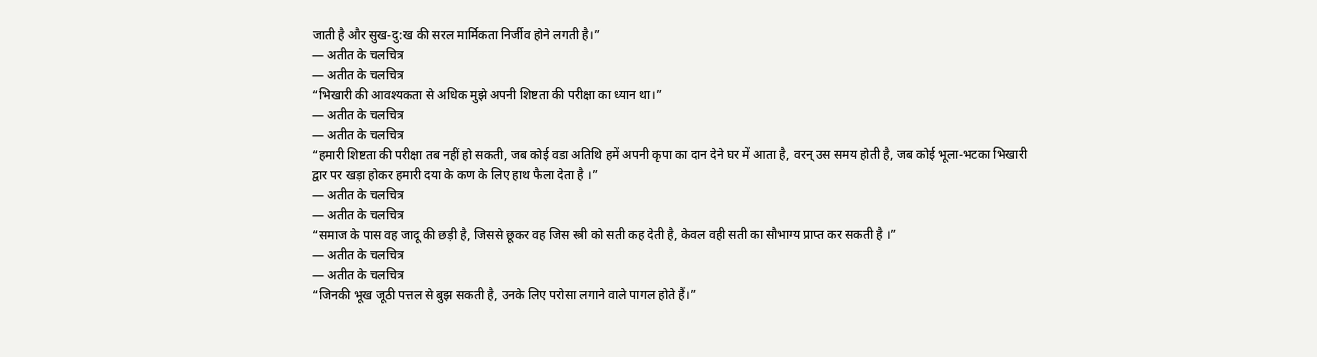जाती है और सुख-दु:ख की सरल मार्मिकता निर्जीव होने लगती है।”
― अतीत के चलचित्र
― अतीत के चलचित्र
“भिखारी की आवश्यकता से अधिक मुझे अपनी शिष्टता की परीक्षा का ध्यान था।”
― अतीत के चलचित्र
― अतीत के चलचित्र
“हमारी शिष्टता की परीक्षा तब नहीं हो सकती, जब कोई वडा अतिथि हमें अपनी कृपा का दान देने घर में आता है, वरन् उस समय होती है, जब कोई भूला-भटका भिखारी द्वार पर खड़ा होकर हमारी दया के कण के लिए हाथ फैला देता है ।”
― अतीत के चलचित्र
― अतीत के चलचित्र
“समाज के पास वह जादू की छड़ी है, जिससे छूकर वह जिस स्त्री को सती कह देती है, केवल वही सती का सौभाग्य प्राप्त कर सकती है ।”
― अतीत के चलचित्र
― अतीत के चलचित्र
“जिनकी भूख जूठी पत्तल से बुझ सकती है, उनके लिए परोसा लगाने वाले पागल होते हैं।”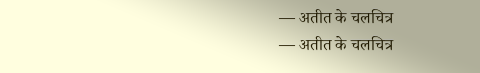― अतीत के चलचित्र
― अतीत के चलचित्र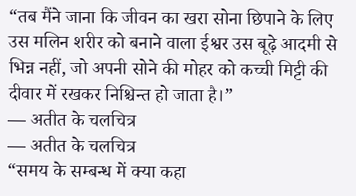“तब मैंने जाना कि जीवन का खरा सोना छिपाने के लिए उस मलिन शरीर को बनाने वाला ईश्वर उस बूढ़े आदमी से भिन्न नहीं, जो अपनी सोने की मोहर को कच्ची मिट्टी की दीवार में रखकर निश्चिन्त हो जाता है।”
― अतीत के चलचित्र
― अतीत के चलचित्र
“समय के सम्बन्ध में क्या कहा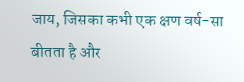जाय, जिसका कभी एक क्षण वर्ष-सा बीतता है और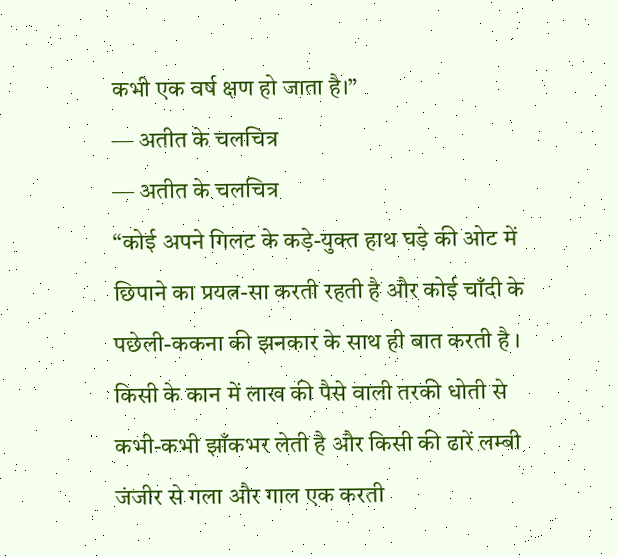कभी एक वर्ष क्षण हो जाता है।”
― अतीत के चलचित्र
― अतीत के चलचित्र
“कोई अपने गिलट के कड़े-युक्त हाथ घड़े की ओट में छिपाने का प्रयत्न-सा करती रहती है और कोई चाँदी के पछेली-ककना की झनकार के साथ ही बात करती है । किसी के कान में लाख की पैसे वाली तरकी धोती से कभी-कभी झाँकभर लेती है और किसी की ढारें लम्बी जंजीर से गला और गाल एक करती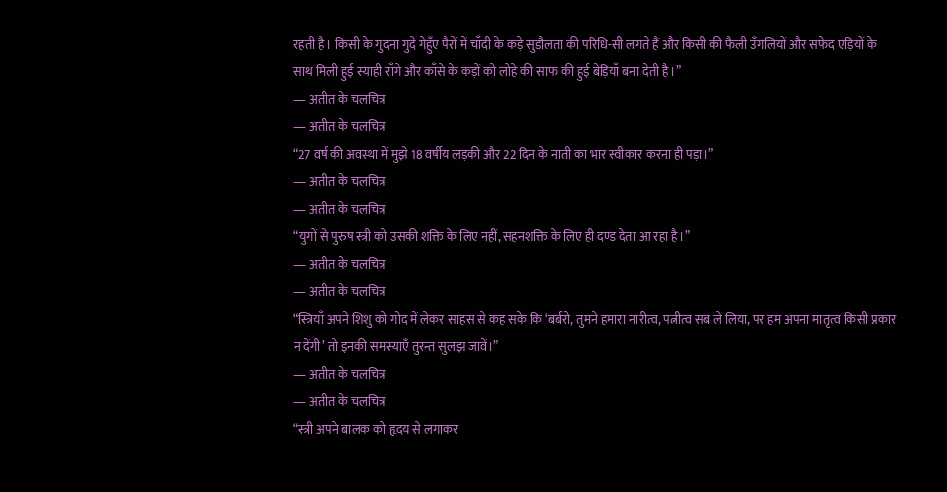रहती है। किसी के गुदना गुदे गेहुँए पैरों में चाँदी के कड़े सुडौलता की परिधि-सी लगते हैं और किसी की फैली उँगलियों और सफेद एड़ियों के साथ मिली हुई स्याही राँगे और काँसे के कड़ों को लोहे की साफ की हुई बेड़ियाँ बना देती है।”
― अतीत के चलचित्र
― अतीत के चलचित्र
“27 वर्ष की अवस्था में मुझे 18 वर्षीय लड़की और 22 दिन के नाती का भार स्वीकार करना ही पड़ा।”
― अतीत के चलचित्र
― अतीत के चलचित्र
“युगों से पुरुष स्त्री को उसकी शक्ति के लिए नहीं, सहनशक्ति के लिए ही दण्ड देता आ रहा है।”
― अतीत के चलचित्र
― अतीत के चलचित्र
“स्त्रियाँ अपने शिशु को गोद में लेकर साहस से कह सके कि ‘बर्बरो, तुमने हमारा नारीत्व, पत्नीत्व सब ले लिया, पर हम अपना मातृत्व किसी प्रकार न देंगी’ तो इनकी समस्याएँ तुरन्त सुलझ जावें।”
― अतीत के चलचित्र
― अतीत के चलचित्र
“स्त्री अपने बालक को हृदय से लगाकर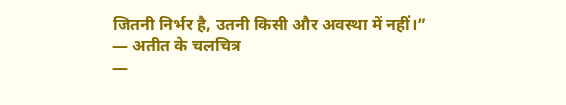जितनी निर्भर है, उतनी किसी और अवस्था में नहीं।”
― अतीत के चलचित्र
―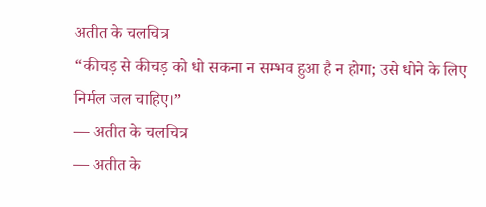अतीत के चलचित्र
“कीचड़ से कीचड़ को धो सकना न सम्भव हुआ है न होगा; उसे धोने के लिए निर्मल जल चाहिए।”
― अतीत के चलचित्र
― अतीत के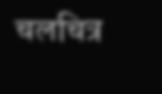चलचित्र